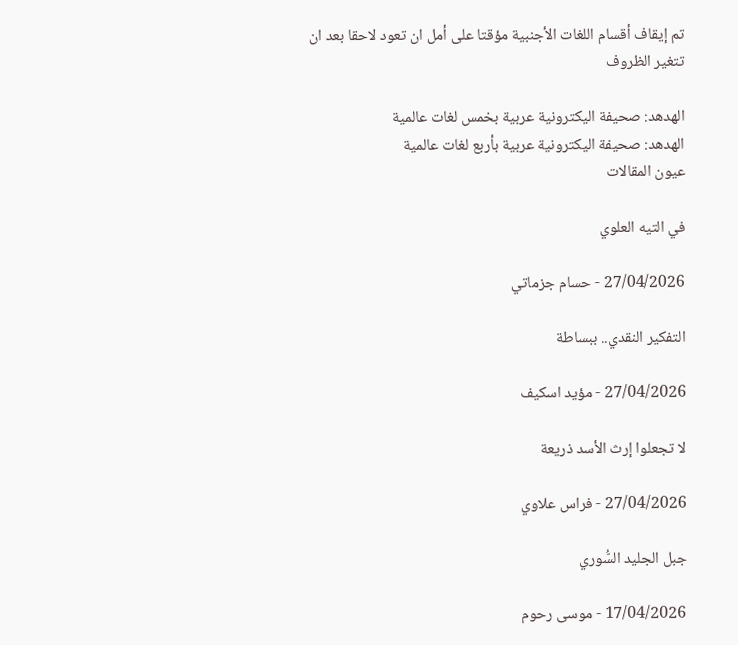تم إيقاف أقسام اللغات الأجنبية مؤقتا على أمل ان تعود لاحقا بعد ان تتغير الظروف

الهدهد: صحيفة اليكترونية عربية بخمس لغات عالمية
الهدهد: صحيفة اليكترونية عربية بأربع لغات عالمية
عيون المقالات

في التيه العلوي

27/04/2026 - حسام جزماتي

التفكير النقدي.. ببساطة

27/04/2026 - مؤيد اسكيف

لا تجعلوا إرث الأسد ذريعة

27/04/2026 - فراس علاوي

جبل الجليد السُّوري

17/04/2026 - موسى رحوم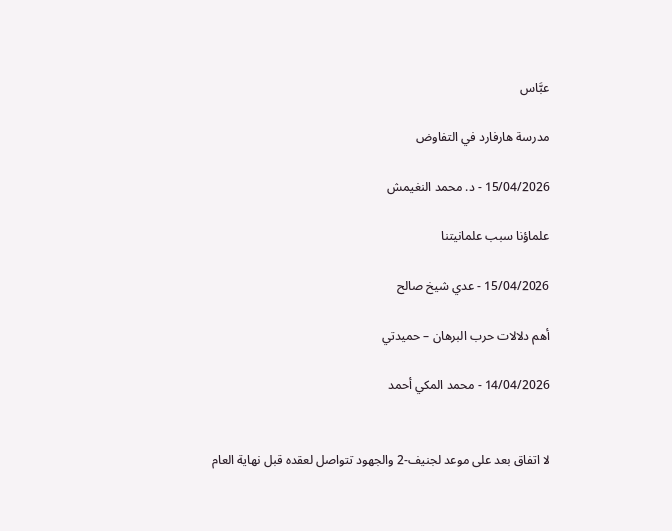عبَّاس

مدرسة هارفارد في التفاوض

15/04/2026 - د. محمد النغيمش

علماؤنا سبب علمانيتنا

15/04/2026 - عدي شيخ صالح

أهم دلالات حرب البرهان – حميدتي

14/04/2026 - محمد المكي أحمد


لا اتفاق بعد على موعد لجنيف-2 والجهود تتواصل لعقده قبل نهاية العام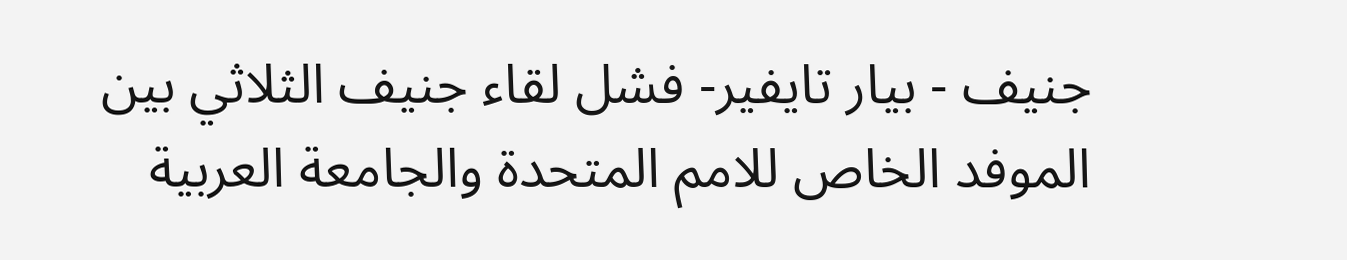جنيف - بيار تايفير- فشل لقاء جنيف الثلاثي بين الموفد الخاص للامم المتحدة والجامعة العربية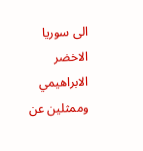الى سوريا الاخضر الابراهيمي وممثلين عن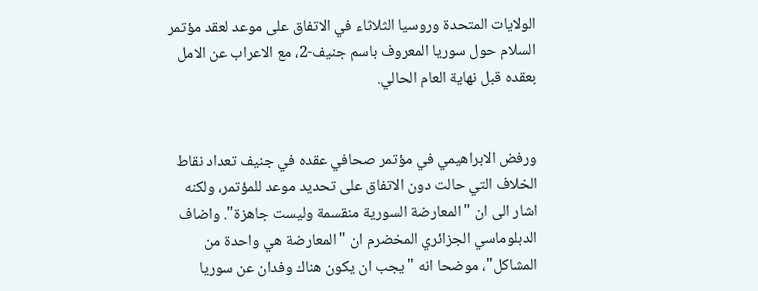الولايات المتحدة وروسيا الثلاثاء في الاتفاق على موعد لعقد مؤتمر السلام حول سوريا المعروف باسم جنيف-2، مع الاعراب عن الامل بعقده قبل نهاية العام الحالي.


ورفض الابراهيمي في مؤتمر صحافي عقده في جنيف تعداد نقاط الخلاف التي حالت دون الاتفاق على تحديد موعد للمؤتمر، ولكنه اشار الى ان "المعارضة السورية منقسمة وليست جاهزة". واضاف الدبلوماسي الجزائري المخضرم ان "المعارضة هي واحدة من المشاكل"، موضحا انه "يجب ان يكون هناك وفدان عن سوريا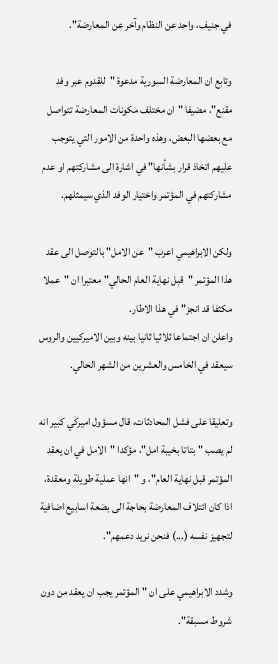في جنيف، واحد عن النظام وآخر عن المعارضة".

وتابع ان المعارضة السورية مدعوة "للقدوم عبر وفد مقنع"، مضيفا "ان مختلف مكونات المعارضة تتواصل مع بعضها البعض، وهذه واحدة من الامور التي يتوجب عليهم اتخاذ قرار بشأنها" في اشارة الى مشاركتهم او عدم مشاركتهم في المؤتمر واختيار الوفد الذي سيمثلهم.

ولكن الابراهيمي اعرب "عن الامل" بالتوصل الى عقد هذا المؤتمر "قبل نهاية العام الحالي" معتبرا ان "عملا مكثفا قد انجز" في هذا الاطار.
واعلن ان اجتماعا ثلاثيا ثانيا بينه وبين الاميركيين والروس سيعقد في الخامس والعشرين من الشهر الحالي.

وتعليقا على فشل المحادثات، قال مسؤول اميركي كبير انه لم يصب "بتاتا بخيبة امل"، مؤكدا "الامل في ان يعقد المؤتمر قبل نهاية العام"، و "انها عملية طويلة ومعقدة، اذا كان ائتلاف المعارضة بحاجة الى بضعة اسابيع اضافية لتجهيز نفسه (...) فنحن نريد دعمهم".

وشدد الابراهيمي على ان "المؤتمر يجب ان يعقد من دون شروط مسبقة".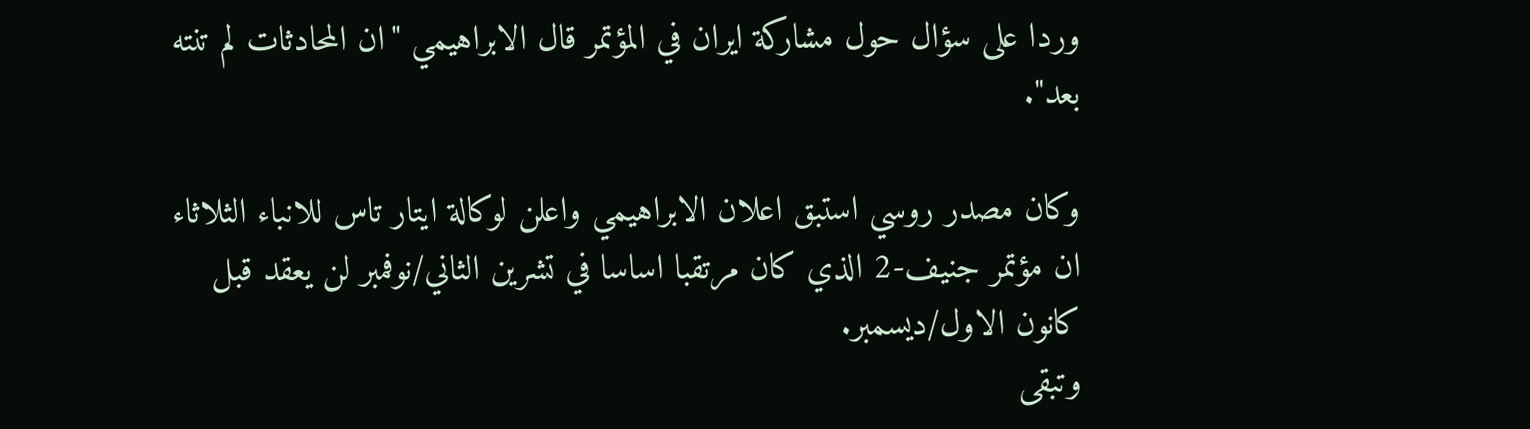وردا على سؤال حول مشاركة ايران في المؤتمر قال الابراهيمي "ان المحادثات لم تنته بعد".

وكان مصدر روسي استبق اعلان الابراهيمي واعلن لوكالة ايتار تاس للانباء الثلاثاء ان مؤتمر جنيف-2 الذي كان مرتقبا اساسا في تشرين الثاني/نوفمبر لن يعقد قبل كانون الاول/ديسمبر.
وتبقى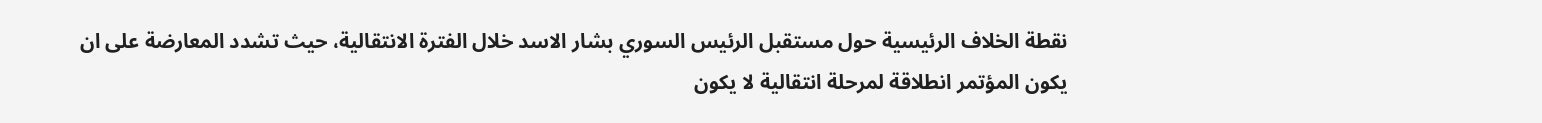نقطة الخلاف الرئيسية حول مستقبل الرئيس السوري بشار الاسد خلال الفترة الانتقالية، حيث تشدد المعارضة على ان يكون المؤتمر انطلاقة لمرحلة انتقالية لا يكون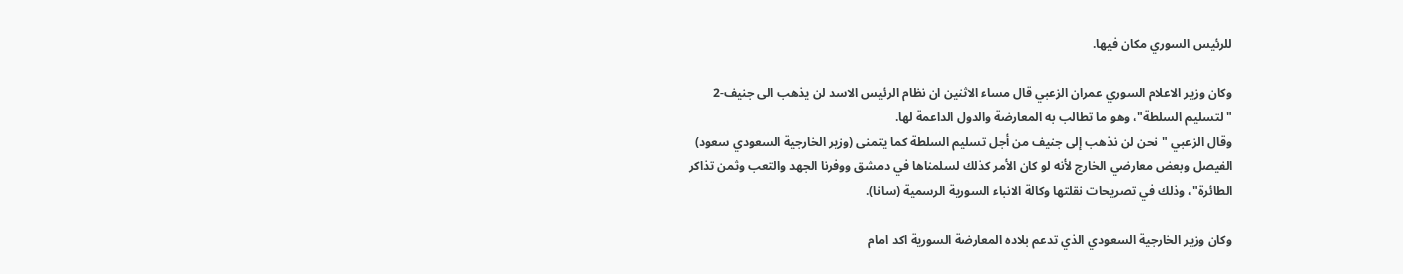للرئيس السوري مكان فيها.

وكان وزير الاعلام السوري عمران الزعبي قال مساء الاثنين ان نظام الرئيس الاسد لن يذهب الى جنيف-2 "لتسليم السلطة"، وهو ما تطالب به المعارضة والدول الداعمة لها.
وقال الزعبي "نحن لن نذهب إلى جنيف من أجل تسليم السلطة كما يتمنى (وزير الخارجية السعودي سعود) الفيصل وبعض معارضي الخارج لأنه لو كان الأمر كذلك لسلمناها في دمشق ووفرنا الجهد والتعب وثمن تذاكر الطائرة"، وذلك في تصريحات نقلتها وكالة الانباء السورية الرسمية (سانا).

وكان وزير الخارجية السعودي الذي تدعم بلاده المعارضة السورية اكد امام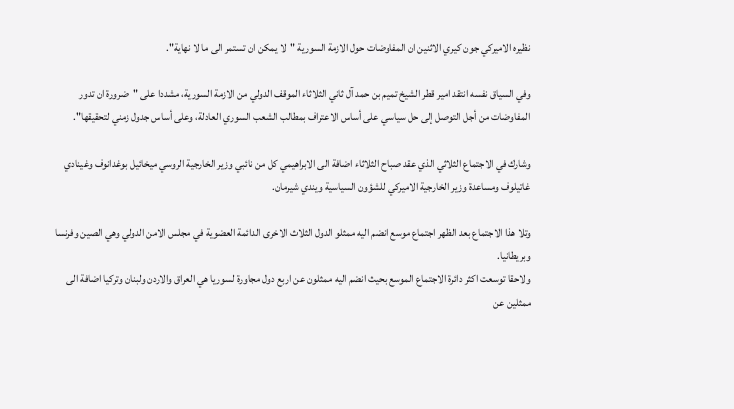نظيره الاميركي جون كيري الاثنين ان المفاوضات حول الازمة السورية "لا يمكن ان تستمر الى ما لا نهاية".

وفي السياق نفسه انتقد امير قطر الشيخ تميم بن حمد آل ثاني الثلاثاء الموقف الدولي من الازمة السورية، مشددا على "ضرورة ان تدور المفاوضات من أجل التوصل إلى حل سياسي على أساس الاعتراف بمطالب الشعب السوري العادلة، وعلى أساس جدول زمني لتحقيقها".

وشارك في الاجتماع الثلاثي الذي عقد صباح الثلاثاء اضافة الى الابراهيمي كل من نائبي وزير الخارجية الروسي ميخائيل بوغدانوف وغينادي غاتيلوف ومساعدة وزير الخارجية الاميركي للشؤون السياسية ويندي شيرمان.

وتلا هذا الاجتماع بعد الظهر اجتماع موسع انضم اليه ممثلو الدول الثلاث الاخرى الدائمة العضوية في مجلس الامن الدولي وهي الصين وفرنسا وبريطانيا.
ولاحقا توسعت اكثر دائرة الاجتماع الموسع بحيث انضم اليه ممثلون عن اربع دول مجاورة لسوريا هي العراق والاردن ولبنان وتركيا اضافة الى ممثلين عن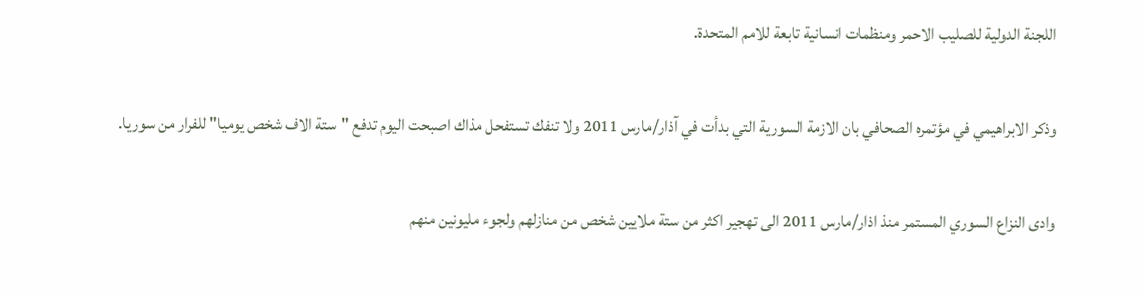اللجنة الدولية للصليب الاحمر ومنظمات انسانية تابعة للامم المتحدة.

وذكر الابراهيمي في مؤتمره الصحافي بان الازمة السورية التي بدأت في آذار/مارس 2011 ولا تنفك تستفحل مذاك اصبحت اليوم تدفع "ستة الاف شخص يوميا" للفرار من سوريا.

وادى النزاع السوري المستمر منذ اذار/مارس 2011 الى تهجير اكثر من ستة ملايين شخص من منازلهم ولجوء مليونين منهم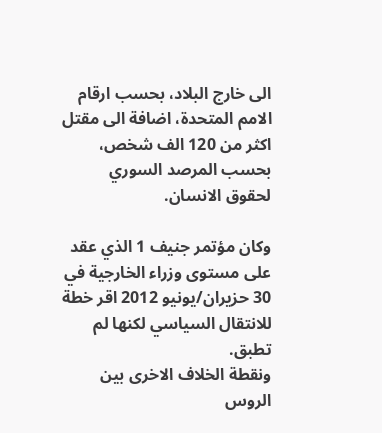الى خارج البلاد، بحسب ارقام الامم المتحدة، اضافة الى مقتل اكثر من 120 الف شخص، بحسب المرصد السوري لحقوق الانسان.

وكان مؤتمر جنيف 1 الذي عقد على مستوى وزراء الخارجية في 30 حزيران/يونيو 2012 اقر خطة للانتقال السياسي لكنها لم تطبق.
ونقطة الخلاف الاخرى بين الروس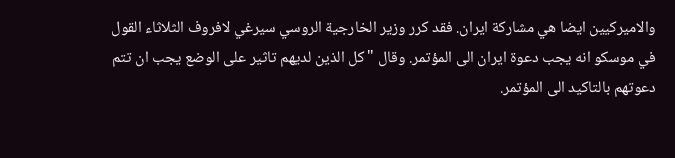والاميركيين ايضا هي مشاركة ايران. فقد كرر وزير الخارجية الروسي سيرغي لافروف الثلاثاء القول في موسكو انه يجب دعوة ايران الى المؤتمر. وقال "كل الذين لديهم تاثير على الوضع يجب ان تتم دعوتهم بالتاكيد الى المؤتمر.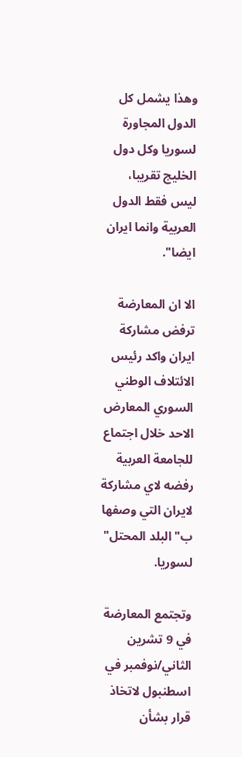وهذا يشمل كل الدول المجاورة لسوريا وكل دول الخليج تقريبا، ليس فقط الدول العربية وانما ايران ايضا".

الا ان المعارضة ترفض مشاركة ايران واكد رئيس الائتلاف الوطني السوري المعارض الاحد خلال اجتماع للجامعة العربية رفضه لاي مشاركة لايران التي وصفها ب"البلد المحتل" لسوريا.

وتجتمع المعارضة في 9 تشرين الثاني/نوفمبر في اسطنبول لاتخاذ قرار بشأن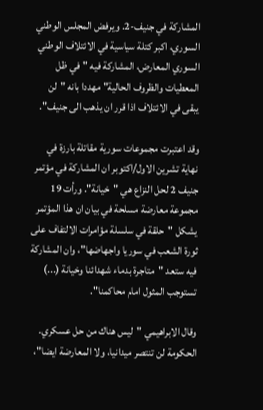المشاركة في جنيف-2. ويرفض المجلس الوطني السوري، اكبر كتلة سياسية في الائتلاف الوطني السوري المعارض، المشاركة فيه "في ظل المعطيات والظروف الحالية" مهددا بانه "لن يبقى في الائتلاف اذا قرر ان يذهب الى جنيف".

وقد اعتبرت مجموعات سورية مقاتلة بارزة في نهاية تشرين الاول/اكتوبر ان المشاركة في مؤتمر جنيف 2 لحل النزاع هي "خيانة". ورأت 19 مجموعة معارضة مسلحة في بيان ان هذا المؤتمر يشكل "حلقة في سلسلة مؤامرات الالتفاف على ثورة الشعب في سوريا واجهاضها"، وان المشاركة فيه ستعد "متاجرة بدماء شهدائنا وخيانة (...) تستوجب المثول امام محاكمنا".

وقال الابراهيمي "ليس هناك من حل عسكري. الحكومة لن تنتصر ميدانيا، ولا المعارضة ايضا"،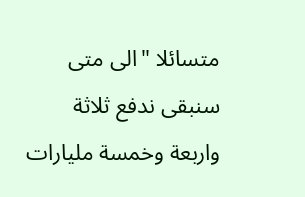متسائلا "الى متى سنبقى ندفع ثلاثة واربعة وخمسة مليارات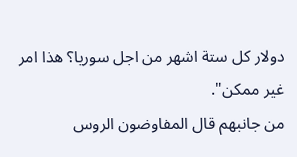دولار كل ستة اشهر من اجل سوريا؟ هذا امر غير ممكن".
من جانبهم قال المفاوضون الروس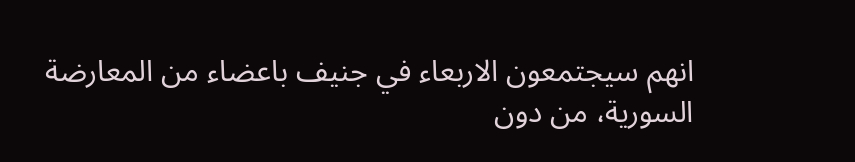انهم سيجتمعون الاربعاء في جنيف باعضاء من المعارضة السورية، من دون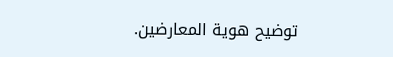توضيح هوية المعارضين.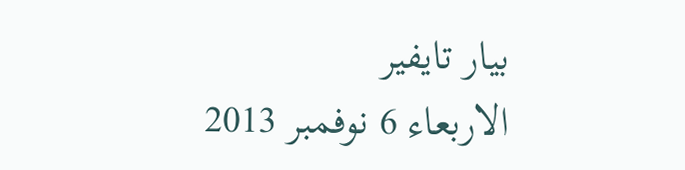بيار تايفير
الاربعاء 6 نوفمبر 2013